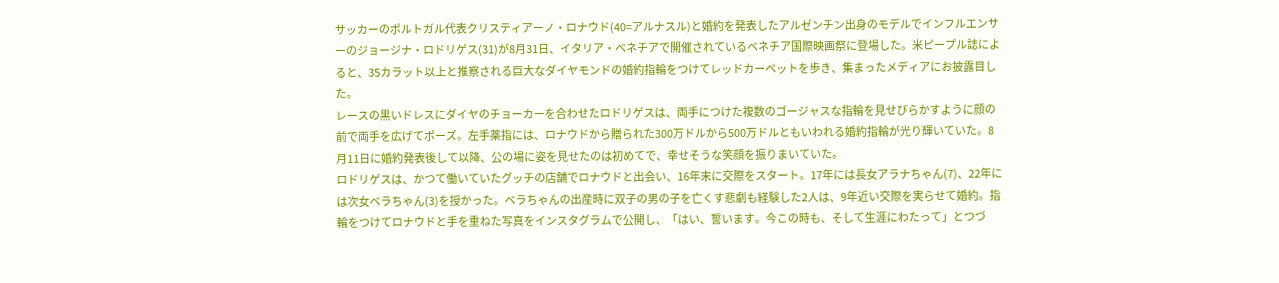サッカーのポルトガル代表クリスティアーノ・ロナウド(40=アルナスル)と婚約を発表したアルゼンチン出身のモデルでインフルエンサーのジョージナ・ロドリゲス(31)が8月31日、イタリア・ベネチアで開催されているベネチア国際映画祭に登場した。米ピープル誌によると、35カラット以上と推察される巨大なダイヤモンドの婚約指輪をつけてレッドカーペットを歩き、集まったメディアにお披露目した。
レースの黒いドレスにダイヤのチョーカーを合わせたロドリゲスは、両手につけた複数のゴージャスな指輪を見せびらかすように顔の前で両手を広げてポーズ。左手薬指には、ロナウドから贈られた300万ドルから500万ドルともいわれる婚約指輪が光り輝いていた。8月11日に婚約発表後して以降、公の場に姿を見せたのは初めてで、幸せそうな笑顔を振りまいていた。
ロドリゲスは、かつて働いていたグッチの店舗でロナウドと出会い、16年末に交際をスタート。17年には長女アラナちゃん(7)、22年には次女ベラちゃん(3)を授かった。ベラちゃんの出産時に双子の男の子を亡くす悲劇も経験した2人は、9年近い交際を実らせて婚約。指輪をつけてロナウドと手を重ねた写真をインスタグラムで公開し、「はい、誓います。今この時も、そして生涯にわたって」とつづ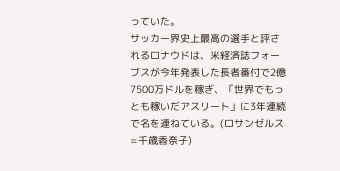っていた。
サッカー界史上最高の選手と評されるロナウドは、米経済誌フォーブスが今年発表した長者番付で2億7500万ドルを稼ぎ、「世界でもっとも稼いだアスリート」に3年連続で名を連ねている。(ロサンゼルス=千歳香奈子)